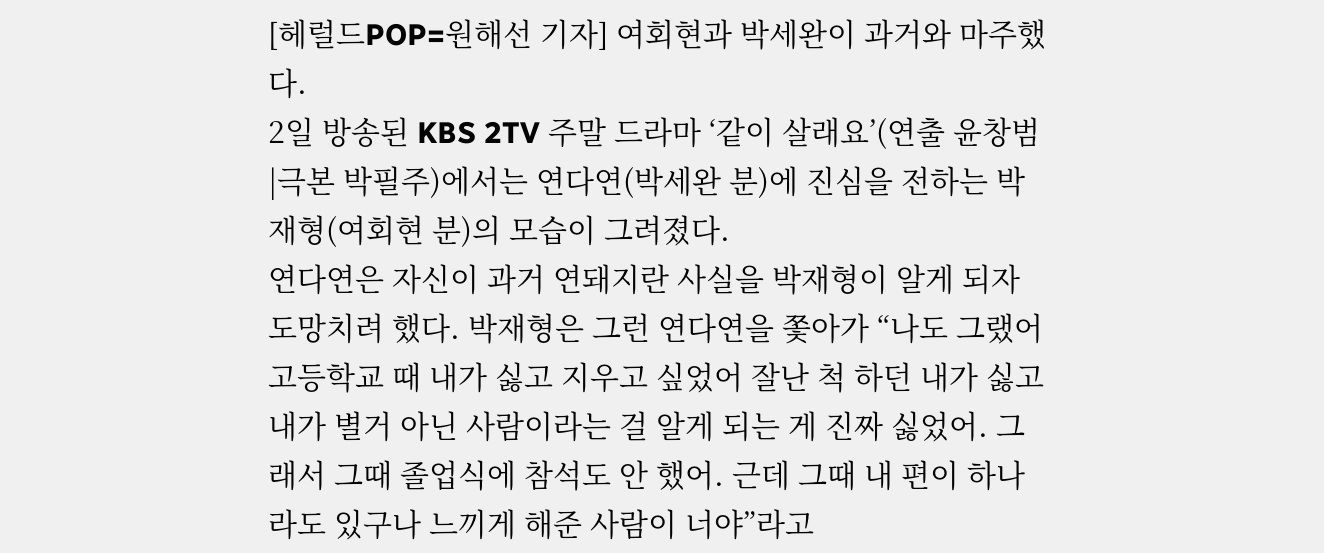[헤럴드POP=원해선 기자] 여회현과 박세완이 과거와 마주했다.
2일 방송된 KBS 2TV 주말 드라마 ‘같이 살래요’(연출 윤창범|극본 박필주)에서는 연다연(박세완 분)에 진심을 전하는 박재형(여회현 분)의 모습이 그려졌다.
연다연은 자신이 과거 연돼지란 사실을 박재형이 알게 되자 도망치려 했다. 박재형은 그런 연다연을 쫓아가 “나도 그랬어 고등학교 때 내가 싫고 지우고 싶었어 잘난 척 하던 내가 싫고 내가 별거 아닌 사람이라는 걸 알게 되는 게 진짜 싫었어. 그래서 그때 졸업식에 참석도 안 했어. 근데 그때 내 편이 하나라도 있구나 느끼게 해준 사람이 너야”라고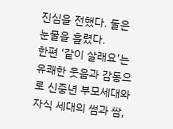진심을 전했다. 둘은 눈물을 흘렸다.
한편 ‘같이 살래요’는 유쾌한 웃음과 감동으로 신중년 부모세대와 자식 세대의 썸과 쌈,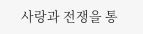사랑과 전쟁을 통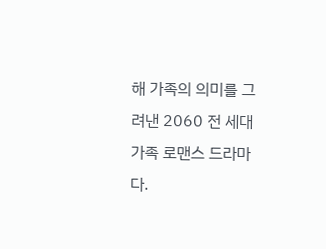해 가족의 의미를 그려낸 2060 전 세대 가족 로맨스 드라마다.